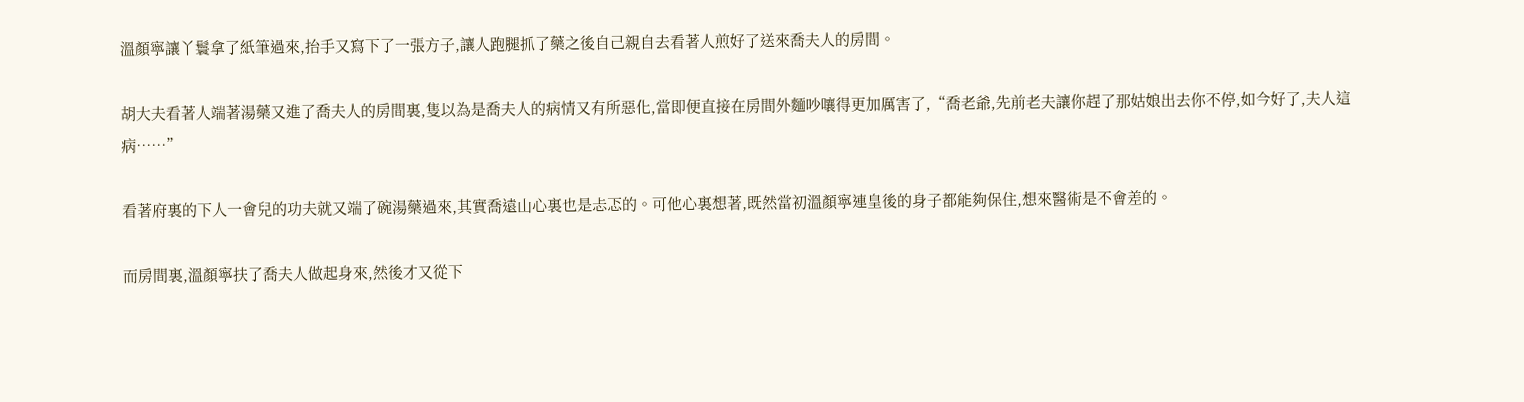溫顏寧讓丫鬟拿了紙筆過來,抬手又寫下了一張方子,讓人跑腿抓了藥之後自己親自去看著人煎好了送來喬夫人的房間。

胡大夫看著人端著湯藥又進了喬夫人的房間裏,隻以為是喬夫人的病情又有所惡化,當即便直接在房間外麵吵嚷得更加厲害了,“喬老爺,先前老夫讓你趕了那姑娘出去你不停,如今好了,夫人這病……”

看著府裏的下人一會兒的功夫就又端了碗湯藥過來,其實喬遠山心裏也是忐忑的。可他心裏想著,既然當初溫顏寧連皇後的身子都能夠保住,想來醫術是不會差的。

而房間裏,溫顏寧扶了喬夫人做起身來,然後才又從下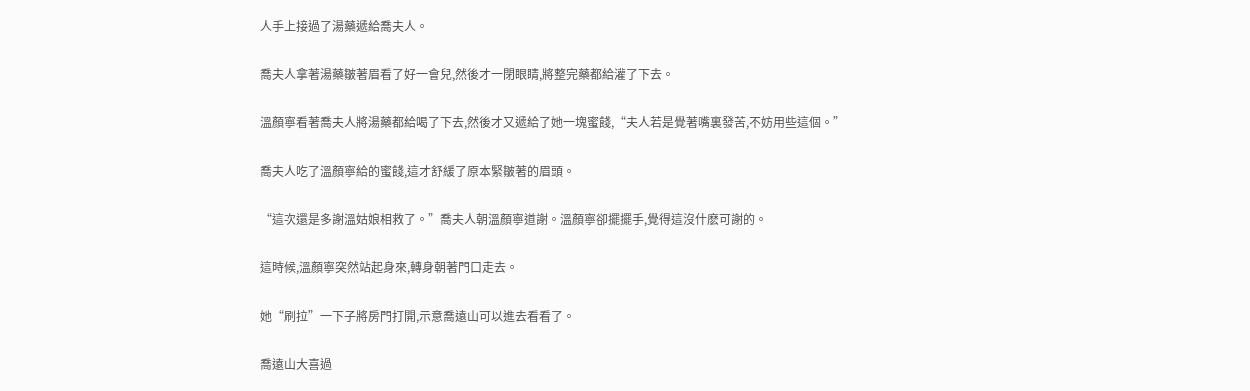人手上接過了湯藥遞給喬夫人。

喬夫人拿著湯藥皺著眉看了好一會兒,然後才一閉眼睛,將整完藥都給灌了下去。

溫顏寧看著喬夫人將湯藥都給喝了下去,然後才又遞給了她一塊蜜餞,“夫人若是覺著嘴裏發苦,不妨用些這個。”

喬夫人吃了溫顏寧給的蜜餞,這才舒緩了原本緊皺著的眉頭。

“這次還是多謝溫姑娘相救了。”喬夫人朝溫顏寧道謝。溫顏寧卻擺擺手,覺得這沒什麽可謝的。

這時候,溫顏寧突然站起身來,轉身朝著門口走去。

她“刷拉”一下子將房門打開,示意喬遠山可以進去看看了。

喬遠山大喜過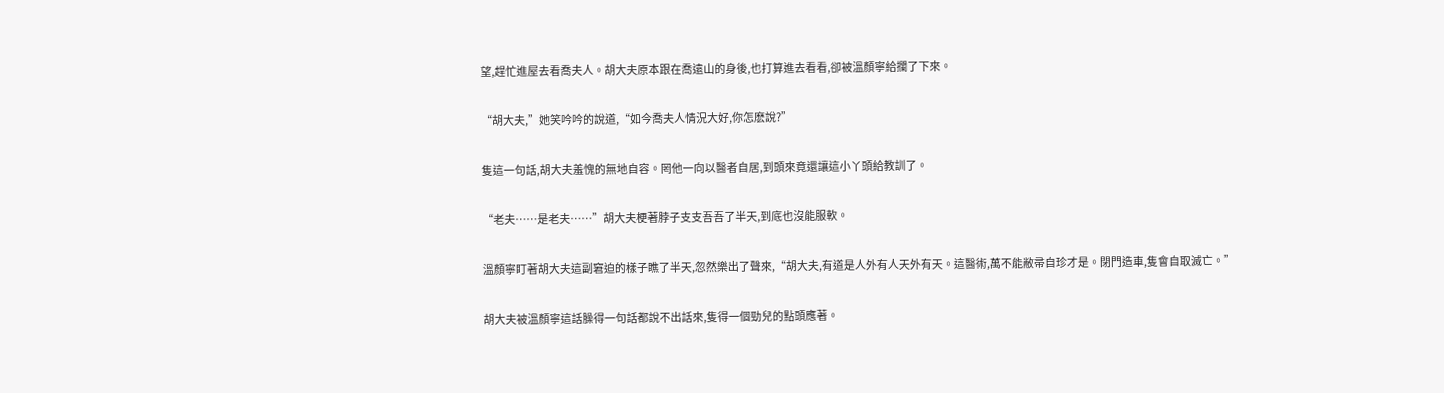望,趕忙進屋去看喬夫人。胡大夫原本跟在喬遠山的身後,也打算進去看看,卻被溫顏寧給攔了下來。

“胡大夫,”她笑吟吟的說道,“如今喬夫人情況大好,你怎麽說?”

隻這一句話,胡大夫羞愧的無地自容。罔他一向以醫者自居,到頭來竟還讓這小丫頭給教訓了。

“老夫……是老夫……”胡大夫梗著脖子支支吾吾了半天,到底也沒能服軟。

溫顏寧盯著胡大夫這副窘迫的樣子瞧了半天,忽然樂出了聲來,“胡大夫,有道是人外有人天外有天。這醫術,萬不能敝帚自珍才是。閉門造車,隻會自取滅亡。”

胡大夫被溫顏寧這話臊得一句話都說不出話來,隻得一個勁兒的點頭應著。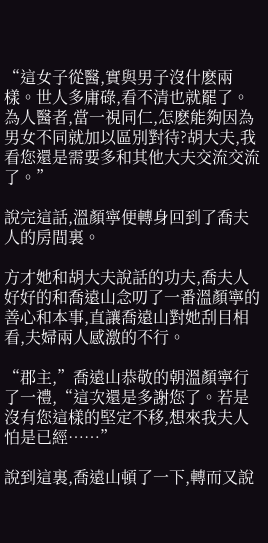“這女子從醫,實與男子沒什麽兩樣。世人多庸碌,看不清也就罷了。為人醫者,當一視同仁,怎麽能夠因為男女不同就加以區別對待?胡大夫,我看您還是需要多和其他大夫交流交流了。”

說完這話,溫顏寧便轉身回到了喬夫人的房間裏。

方才她和胡大夫說話的功夫,喬夫人好好的和喬遠山念叨了一番溫顏寧的善心和本事,直讓喬遠山對她刮目相看,夫婦兩人感激的不行。

“郡主,”喬遠山恭敬的朝溫顏寧行了一禮,“這次還是多謝您了。若是沒有您這樣的堅定不移,想來我夫人怕是已經……”

說到這裏,喬遠山頓了一下,轉而又說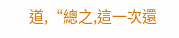道,“總之,這一次還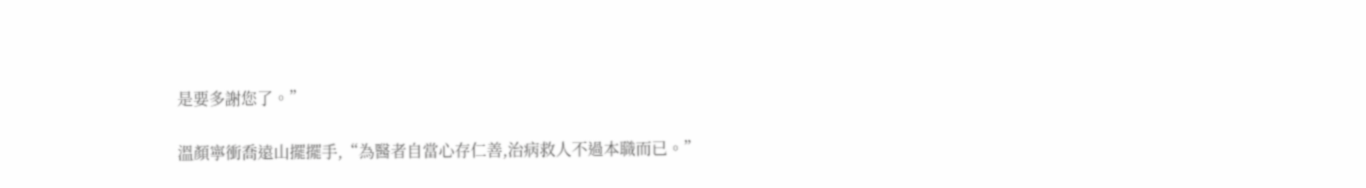是要多謝您了。”

溫顏寧衝喬遠山擺擺手,“為醫者自當心存仁善,治病救人不過本職而已。”